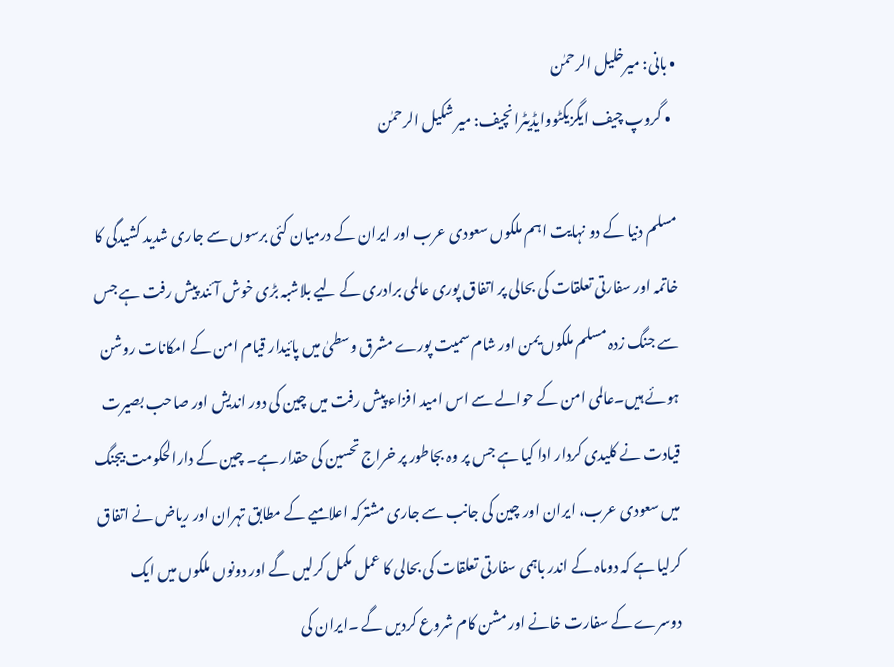• بانی: میرخلیل الرحمٰن
  • گروپ چیف ایگزیکٹووایڈیٹرانچیف: میر شکیل الرحمٰن

مسلم دنیا کے دو نہایت اہم ملکوں سعودی عرب اور ایران کے درمیان کئی برسوں سے جاری شدید کشیدگی کا خاتمہ اور سفارتی تعلقات کی بحالی پر اتفاق پوری عالمی برادری کے لیے بلاشبہ بڑی خوش آئند پیش رفت ہے جس سے جنگ زدہ مسلم ملکوں یمن اور شام سمیت پورے مشرق وسطیٰ میں پائیدار قیام امن کے امکانات روشن ہوئے ہیں۔عالمی امن کے حوالے سے اس امید افزاء پیش رفت میں چین کی دور اندیش اور صاحب بصیرت قیادت نے کلیدی کردار ادا کیا ہے جس پر وہ بجاطور پر خراج تحسین کی حقدار ہے۔ چین کے دارالحکومت بیجنگ میں سعودی عرب، ایران اور چین کی جانب سے جاری مشترکہ اعلامیے کے مطابق تہران اور ریاض نے اتفاق کرلیا ہے کہ دوماہ کے اندر باہمی سفارتی تعلقات کی بحالی کا عمل مکمل کرلیں گے اور دونوں ملکوں میں ایک دوسرے کے سفارت خانے اور مشن کام شروع کردیں گے ۔ایران کی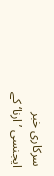سرکاری خبر ایجنسی ’ارنا‘ کے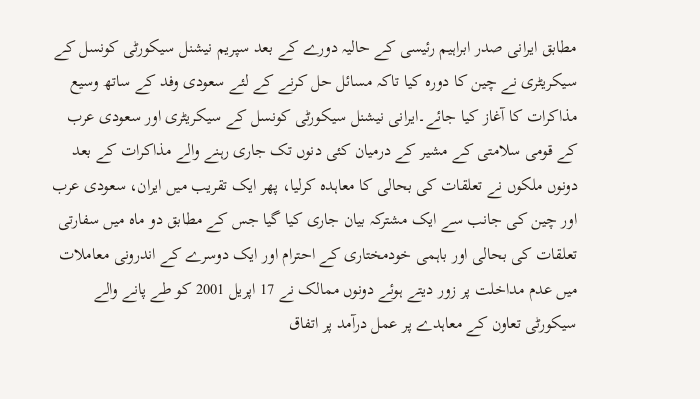مطابق ایرانی صدر ابراہیم رئیسی کے حالیہ دورے کے بعد سپریم نیشنل سیکورٹی کونسل کے سیکریٹری نے چین کا دورہ کیا تاکہ مسائل حل کرنے کے لئے سعودی وفد کے ساتھ وسیع مذاکرات کا آغاز کیا جائے۔ایرانی نیشنل سیکورٹی کونسل کے سیکریٹری اور سعودی عرب کے قومی سلامتی کے مشیر کے درمیان کئی دنوں تک جاری رہنے والے مذاکرات کے بعد دونوں ملکوں نے تعلقات کی بحالی کا معاہدہ کرلیا، پھر ایک تقریب میں ایران، سعودی عرب اور چین کی جانب سے ایک مشترکہ بیان جاری کیا گیا جس کے مطابق دو ماہ میں سفارتی تعلقات کی بحالی اور باہمی خودمختاری کے احترام اور ایک دوسرے کے اندرونی معاملات میں عدم مداخلت پر زور دیتے ہوئے دونوں ممالک نے 17 اپریل 2001 کو طے پانے والے سیکورٹی تعاون کے معاہدے پر عمل درآمد پر اتفاق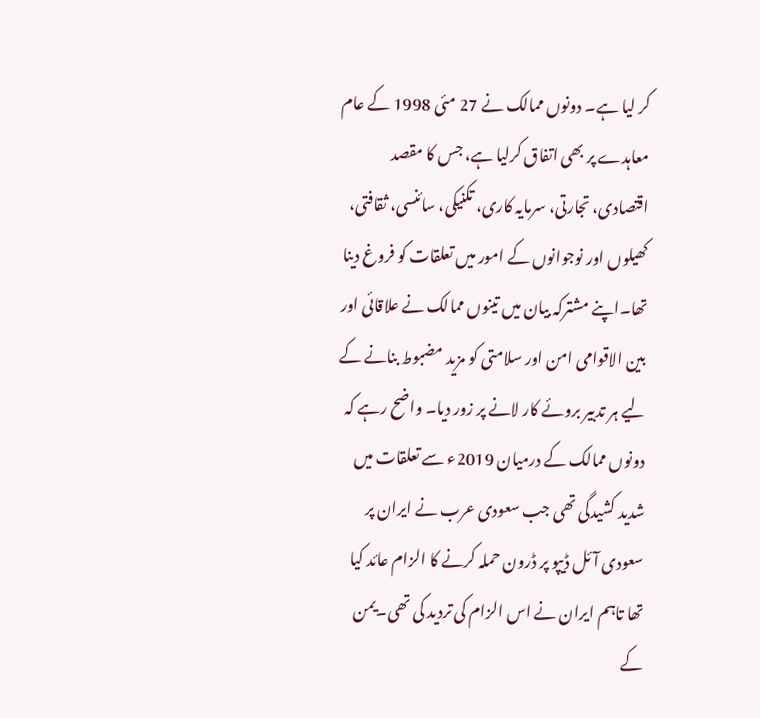کر لیا ہے۔ دونوں ممالک نے 27 مئی 1998 کے عام معاہدے پر بھی اتفاق کرلیا ہے، جس کا مقصد اقتصادی، تجارتی، سرمایہ کاری، تکنیکی، سائنسی، ثقافتی، کھیلوں اور نوجوانوں کے امور میں تعلقات کو فروغ دینا تھا۔اپنے مشترکہ بیان میں تینوں ممالک نے علاقائی اور بین الاقوامی امن اور سلامتی کو مزید مضبوط بنانے کے لیے ہر تدبیر بروئے کار لانے پر زور دیا۔ واضح رہے کہ دونوں ممالک کے درمیان 2019ء سے تعلقات میں شدید کشیدگی تھی جب سعودی عرب نے ایران پر سعودی آئل ڈیپو پر ڈرون حملہ کرنے کا الزام عائد کیا تھا تاہم ایران نے اس الزام کی تردید کی تھی۔یمن کے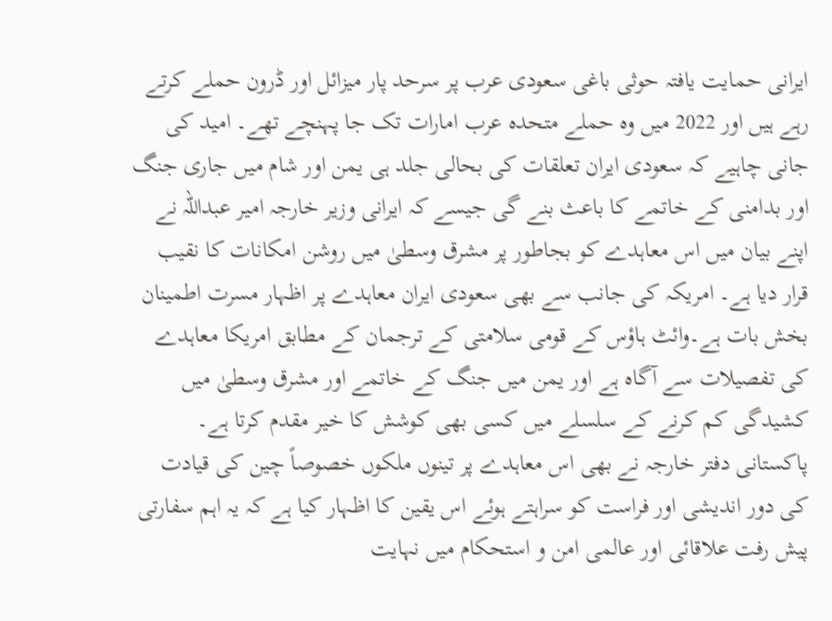ایرانی حمایت یافتہ حوثی باغی سعودی عرب پر سرحد پار میزائل اور ڈرون حملے کرتے رہے ہیں اور 2022 میں وہ حملے متحدہ عرب امارات تک جا پہنچے تھے۔ امید کی جانی چاہیے کہ سعودی ایران تعلقات کی بحالی جلد ہی یمن اور شام میں جاری جنگ اور بدامنی کے خاتمے کا باعث بنے گی جیسے کہ ایرانی وزیر خارجہ امیر عبداللہ نے اپنے بیان میں اس معاہدے کو بجاطور پر مشرق وسطیٰ میں روشن امکانات کا نقیب قرار دیا ہے۔ امریکہ کی جانب سے بھی سعودی ایران معاہدے پر اظہار مسرت اطمینان بخش بات ہے۔وائٹ ہاؤس کے قومی سلامتی کے ترجمان کے مطابق امریکا معاہدے کی تفصیلات سے آگاہ ہے اور یمن میں جنگ کے خاتمے اور مشرق وسطیٰ میں کشیدگی کم کرنے کے سلسلے میں کسی بھی کوشش کا خیر مقدم کرتا ہے۔ پاکستانی دفتر خارجہ نے بھی اس معاہدے پر تینوں ملکوں خصوصاً چین کی قیادت کی دور اندیشی اور فراست کو سراہتے ہوئے اس یقین کا اظہار کیا ہے کہ یہ اہم سفارتی پیش رفت علاقائی اور عالمی امن و استحکام میں نہایت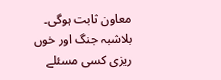معاون ثابت ہوگی۔ بلاشبہ جنگ اور خوں ریزی کسی مسئلے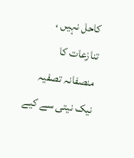کاحل نہیں ، تنازعات کا منصفانہ تصفیہ نیک نیتی سے کیے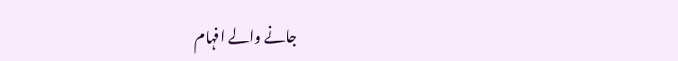جانے والے افہام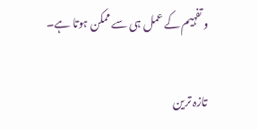و تفہیم کے عمل ہی سے ممکن ہوتا ہے۔

تازہ ترین